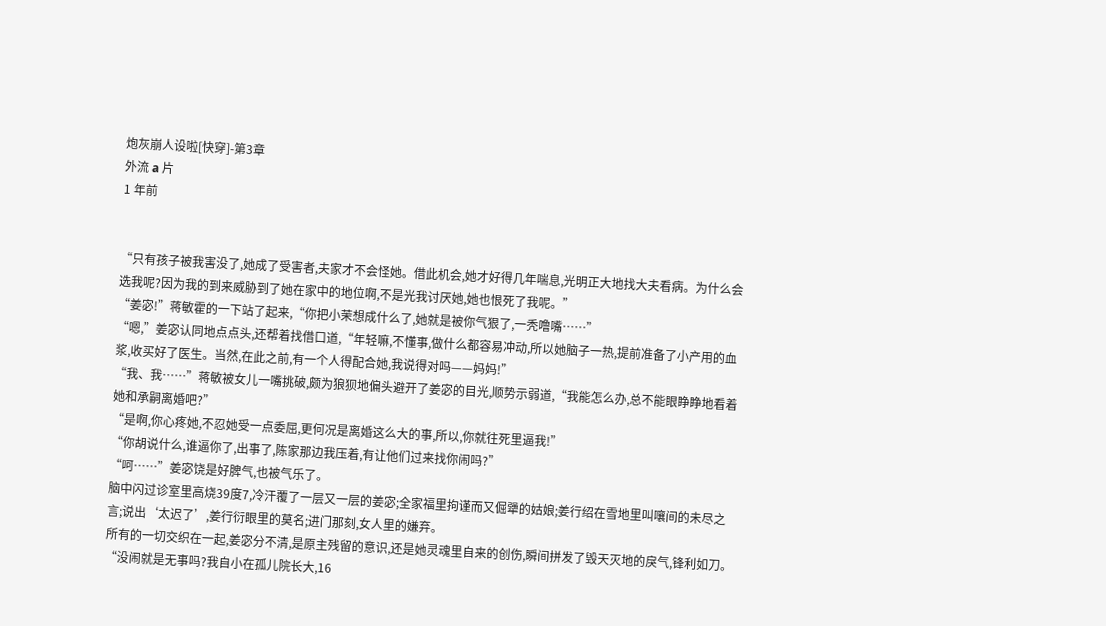炮灰崩人设啦[快穿]-第3章
外流 a 片
1 年前


“只有孩子被我害没了,她成了受害者,夫家才不会怪她。借此机会,她才好得几年喘息,光明正大地找大夫看病。为什么会选我呢?因为我的到来威胁到了她在家中的地位啊,不是光我讨厌她,她也恨死了我呢。”
“姜宓!”蒋敏霍的一下站了起来,“你把小茉想成什么了,她就是被你气狠了,一秃噜嘴……”
“嗯,”姜宓认同地点点头,还帮着找借口道,“年轻嘛,不懂事,做什么都容易冲动,所以她脑子一热,提前准备了小产用的血浆,收买好了医生。当然,在此之前,有一个人得配合她,我说得对吗——妈妈!”
“我、我……”蒋敏被女儿一嘴挑破,颇为狼狈地偏头避开了姜宓的目光,顺势示弱道,“我能怎么办,总不能眼睁睁地看着她和承嗣离婚吧?”
“是啊,你心疼她,不忍她受一点委屈,更何况是离婚这么大的事,所以,你就往死里逼我!”
“你胡说什么,谁逼你了,出事了,陈家那边我压着,有让他们过来找你闹吗?”
“呵……”姜宓饶是好脾气,也被气乐了。
脑中闪过诊室里高烧39度7,冷汗覆了一层又一层的姜宓;全家福里拘谨而又倔犟的姑娘;姜行绍在雪地里叫嚷间的未尽之言;说出‘太迟了’,姜行衍眼里的莫名;进门那刻,女人里的嫌弃。
所有的一切交织在一起,姜宓分不清,是原主残留的意识,还是她灵魂里自来的创伤,瞬间拼发了毁天灭地的戾气,锋利如刀。
“没闹就是无事吗?我自小在孤儿院长大,16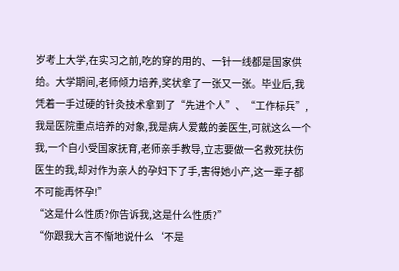岁考上大学,在实习之前,吃的穿的用的、一针一线都是国家供给。大学期间,老师倾力培养,奖状拿了一张又一张。毕业后,我凭着一手过硬的针灸技术拿到了“先进个人”、“工作标兵”,我是医院重点培养的对象,我是病人爱戴的姜医生,可就这么一个我,一个自小受国家抚育,老师亲手教导,立志要做一名救死扶伤医生的我,却对作为亲人的孕妇下了手,害得她小产,这一辈子都不可能再怀孕!”
“这是什么性质?你告诉我,这是什么性质?”
“你跟我大言不惭地说什么‘不是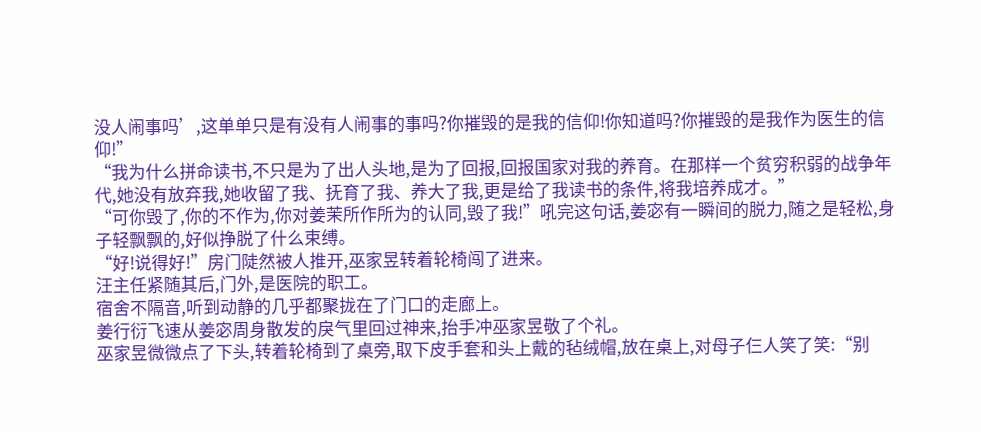没人闹事吗’,这单单只是有没有人闹事的事吗?你摧毁的是我的信仰!你知道吗?你摧毁的是我作为医生的信仰!”
“我为什么拼命读书,不只是为了出人头地,是为了回报,回报国家对我的养育。在那样一个贫穷积弱的战争年代,她没有放弃我,她收留了我、抚育了我、养大了我,更是给了我读书的条件,将我培养成才。”
“可你毁了,你的不作为,你对姜茉所作所为的认同,毁了我!”吼完这句话,姜宓有一瞬间的脱力,随之是轻松,身子轻飘飘的,好似挣脱了什么束缚。
“好!说得好!”房门陡然被人推开,巫家昱转着轮椅闯了进来。
汪主任紧随其后,门外,是医院的职工。
宿舍不隔音,听到动静的几乎都聚拢在了门口的走廊上。
姜行衍飞速从姜宓周身散发的戾气里回过神来,抬手冲巫家昱敬了个礼。
巫家昱微微点了下头,转着轮椅到了桌旁,取下皮手套和头上戴的毡绒帽,放在桌上,对母子仨人笑了笑:“别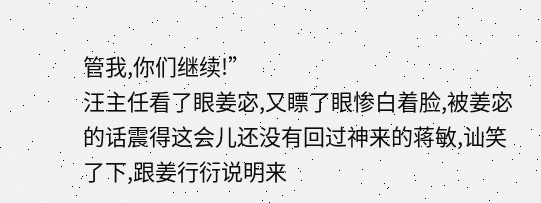管我,你们继续!”
汪主任看了眼姜宓,又瞟了眼惨白着脸,被姜宓的话震得这会儿还没有回过神来的蒋敏,讪笑了下,跟姜行衍说明来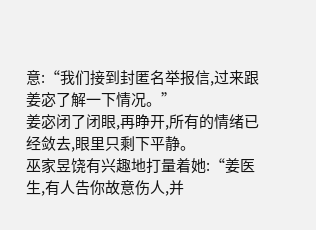意:“我们接到封匿名举报信,过来跟姜宓了解一下情况。”
姜宓闭了闭眼,再睁开,所有的情绪已经敛去,眼里只剩下平静。
巫家昱饶有兴趣地打量着她:“姜医生,有人告你故意伤人,并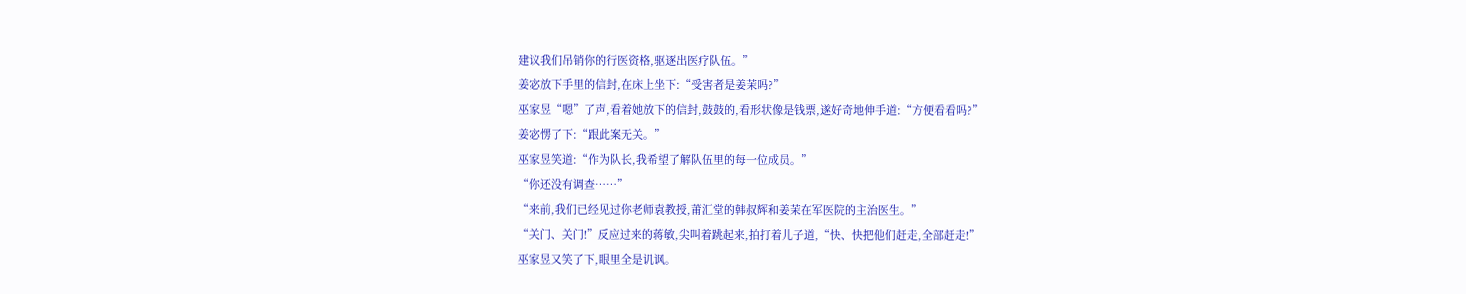建议我们吊销你的行医资格,驱逐出医疗队伍。”
姜宓放下手里的信封,在床上坐下:“受害者是姜茉吗?”
巫家昱“嗯”了声,看着她放下的信封,鼓鼓的,看形状像是钱票,遂好奇地伸手道:“方便看看吗?”
姜宓愣了下:“跟此案无关。”
巫家昱笑道:“作为队长,我希望了解队伍里的每一位成员。”
“你还没有调查……”
“来前,我们已经见过你老师袁教授,莆汇堂的韩叔辉和姜茉在军医院的主治医生。”
“关门、关门!”反应过来的蒋敏,尖叫着跳起来,拍打着儿子道,“快、快把他们赶走,全部赶走!”
巫家昱又笑了下,眼里全是讥讽。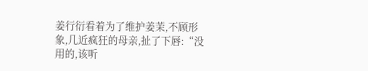姜行衍看着为了维护姜茉,不顾形象,几近疯狂的母亲,扯了下唇:“没用的,该听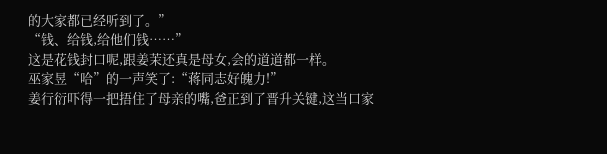的大家都已经听到了。”
“钱、给钱,给他们钱……”
这是花钱封口呢,跟姜茉还真是母女,会的道道都一样。
巫家昱“哈”的一声笑了:“蒋同志好魄力!”
姜行衍吓得一把捂住了母亲的嘴,爸正到了晋升关键,这当口家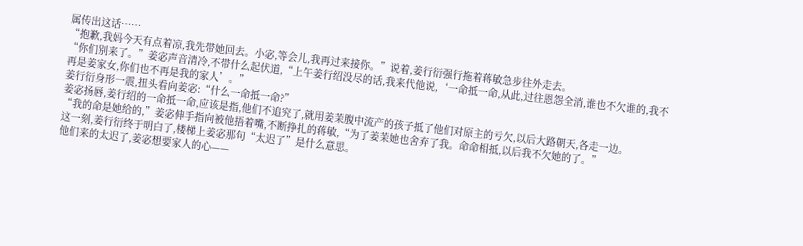属传出这话……
“抱歉,我妈今天有点着凉,我先带她回去。小宓,等会儿,我再过来接你。”说着,姜行衍强行拖着蒋敏急步往外走去。
“你们别来了。”姜宓声音清冷,不带什么起伏道,“上午姜行绍没尽的话,我来代他说,‘一命抵一命,从此,过往恩怨全消,谁也不欠谁的,我不再是姜家女,你们也不再是我的家人’。”
姜行衍身形一震,扭头看向姜宓:“什么一命抵一命?”
姜宓扬唇,姜行绍的一命抵一命,应该是指,他们不追究了,就用姜茉腹中流产的孩子抵了他们对原主的亏欠,以后大路朝天,各走一边。
“我的命是她给的,”姜宓伸手指向被他捂着嘴,不断挣扎的蒋敏,“为了姜茉她也舍弃了我。命命相抵,以后我不欠她的了。”
这一刻,姜行衍终于明白了,楼梯上姜宓那句“太迟了”是什么意思。
他们来的太迟了,姜宓想要家人的心——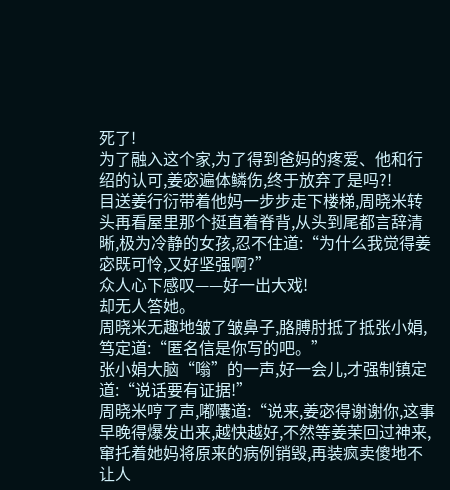死了!
为了融入这个家,为了得到爸妈的疼爱、他和行绍的认可,姜宓遍体鳞伤,终于放弃了是吗?!
目送姜行衍带着他妈一步步走下楼梯,周晓米转头再看屋里那个挺直着脊背,从头到尾都言辞清晰,极为冷静的女孩,忍不住道:“为什么我觉得姜宓既可怜,又好坚强啊?”
众人心下感叹——好一出大戏!
却无人答她。
周晓米无趣地皱了皱鼻子,胳膊肘抵了抵张小娟,笃定道:“匿名信是你写的吧。”
张小娟大脑“嗡”的一声,好一会儿,才强制镇定道:“说话要有证据!”
周晓米哼了声,嘟囔道:“说来,姜宓得谢谢你,这事早晚得爆发出来,越快越好,不然等姜茉回过神来,窜托着她妈将原来的病例销毁,再装疯卖傻地不让人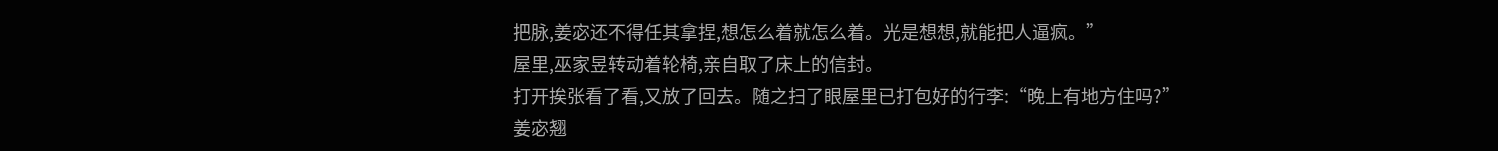把脉,姜宓还不得任其拿捏,想怎么着就怎么着。光是想想,就能把人逼疯。”
屋里,巫家昱转动着轮椅,亲自取了床上的信封。
打开挨张看了看,又放了回去。随之扫了眼屋里已打包好的行李:“晚上有地方住吗?”
姜宓翘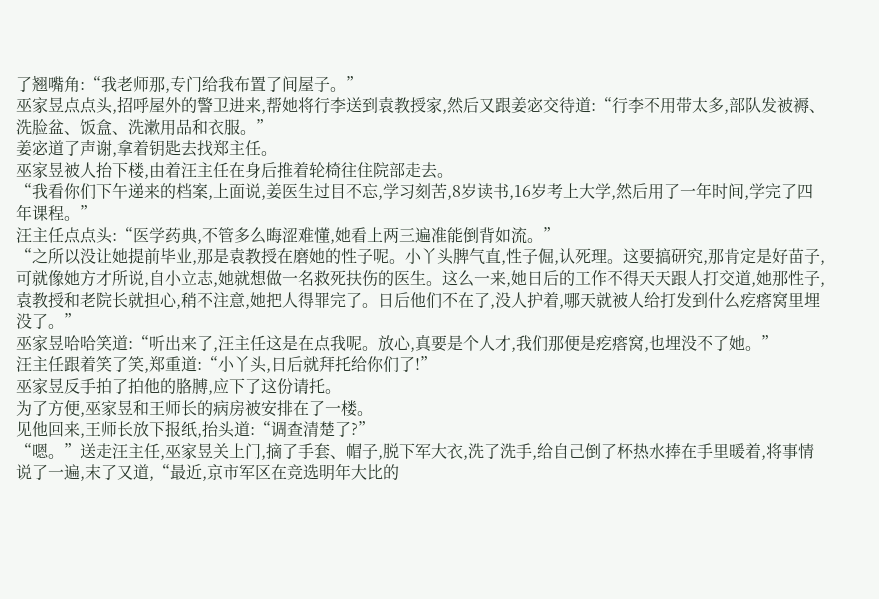了翘嘴角:“我老师那,专门给我布置了间屋子。”
巫家昱点点头,招呼屋外的警卫进来,帮她将行李送到袁教授家,然后又跟姜宓交待道:“行李不用带太多,部队发被褥、洗脸盆、饭盒、洗漱用品和衣服。”
姜宓道了声谢,拿着钥匙去找郑主任。
巫家昱被人抬下楼,由着汪主任在身后推着轮椅往住院部走去。
“我看你们下午递来的档案,上面说,姜医生过目不忘,学习刻苦,8岁读书,16岁考上大学,然后用了一年时间,学完了四年课程。”
汪主任点点头:“医学药典,不管多么晦涩难懂,她看上两三遍准能倒背如流。”
“之所以没让她提前毕业,那是袁教授在磨她的性子呢。小丫头脾气直,性子倔,认死理。这要搞研究,那肯定是好苗子,可就像她方才所说,自小立志,她就想做一名救死扶伤的医生。这么一来,她日后的工作不得天天跟人打交道,她那性子,袁教授和老院长就担心,稍不注意,她把人得罪完了。日后他们不在了,没人护着,哪天就被人给打发到什么疙瘩窝里埋没了。”
巫家昱哈哈笑道:“听出来了,汪主任这是在点我呢。放心,真要是个人才,我们那便是疙瘩窝,也埋没不了她。”
汪主任跟着笑了笑,郑重道:“小丫头,日后就拜托给你们了!”
巫家昱反手拍了拍他的胳膊,应下了这份请托。
为了方便,巫家昱和王师长的病房被安排在了一楼。
见他回来,王师长放下报纸,抬头道:“调查清楚了?”
“嗯。”送走汪主任,巫家昱关上门,摘了手套、帽子,脱下军大衣,洗了洗手,给自己倒了杯热水捧在手里暖着,将事情说了一遍,末了又道,“最近,京市军区在竞选明年大比的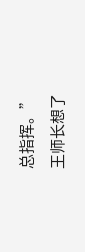总指挥。”
王师长想了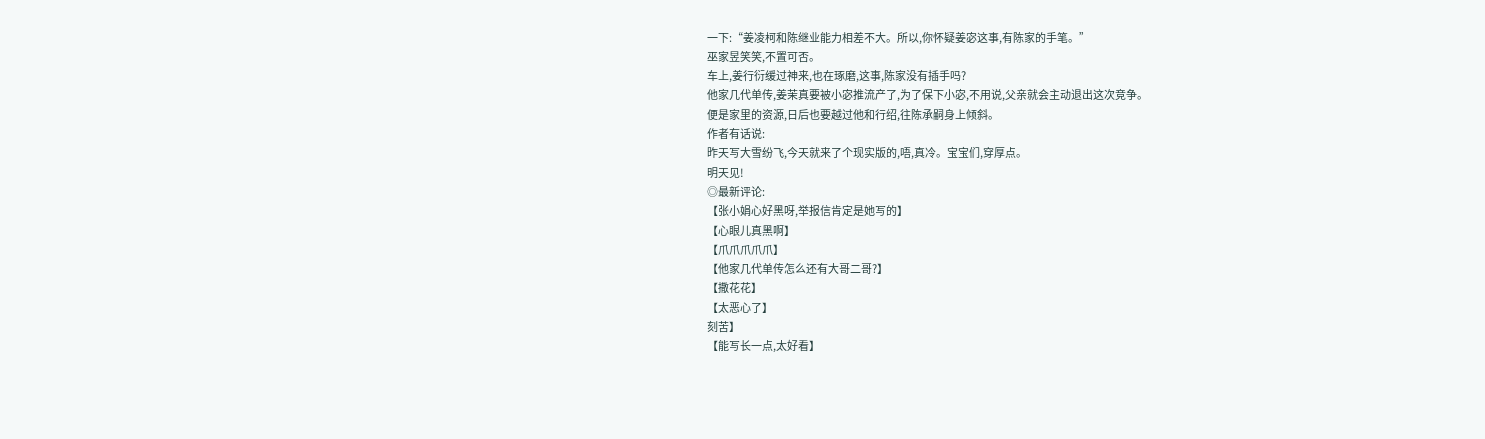一下:“姜凌柯和陈继业能力相差不大。所以,你怀疑姜宓这事,有陈家的手笔。”
巫家昱笑笑,不置可否。
车上,姜行衍缓过神来,也在琢磨,这事,陈家没有插手吗?
他家几代单传,姜茉真要被小宓推流产了,为了保下小宓,不用说,父亲就会主动退出这次竞争。
便是家里的资源,日后也要越过他和行绍,往陈承嗣身上倾斜。
作者有话说:
昨天写大雪纷飞,今天就来了个现实版的,唔,真冷。宝宝们,穿厚点。
明天见!
◎最新评论:
【张小娟心好黑呀,举报信肯定是她写的】
【心眼儿真黑啊】
【爪爪爪爪爪】
【他家几代单传怎么还有大哥二哥?】
【撒花花】
【太恶心了】
刻苦】
【能写长一点,太好看】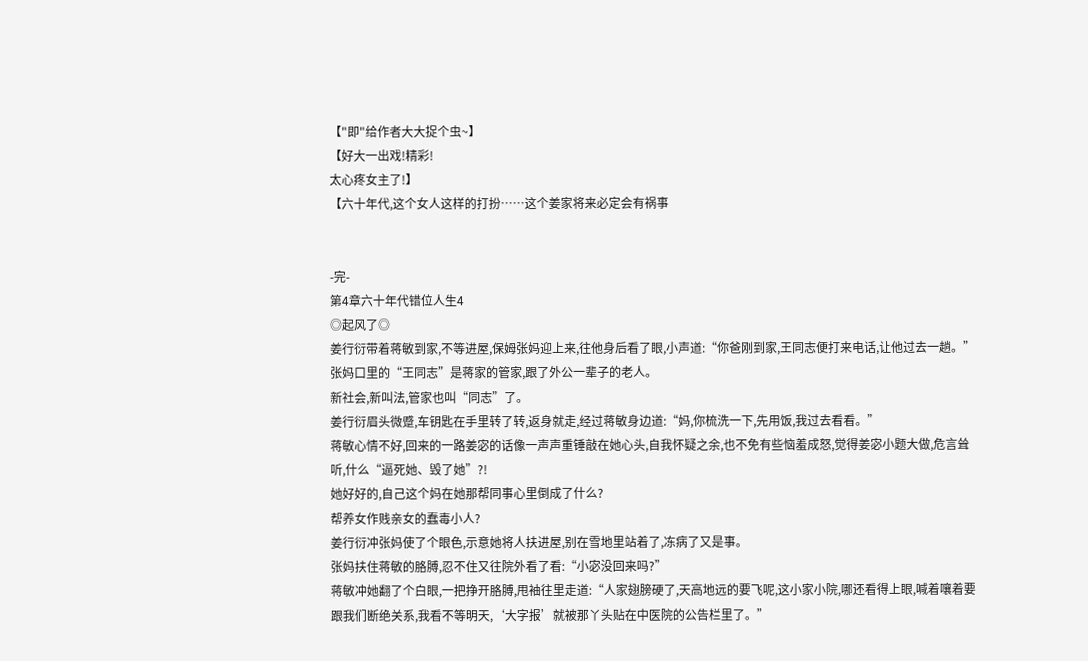【"即"给作者大大捉个虫~】
【好大一出戏!精彩!
太心疼女主了!】
【六十年代,这个女人这样的打扮……这个姜家将来必定会有祸事


-完-
第4章六十年代错位人生4
◎起风了◎
姜行衍带着蒋敏到家,不等进屋,保姆张妈迎上来,往他身后看了眼,小声道:“你爸刚到家,王同志便打来电话,让他过去一趟。”
张妈口里的“王同志”是蒋家的管家,跟了外公一辈子的老人。
新社会,新叫法,管家也叫“同志”了。
姜行衍眉头微蹙,车钥匙在手里转了转,返身就走,经过蒋敏身边道:“妈,你梳洗一下,先用饭,我过去看看。”
蒋敏心情不好,回来的一路姜宓的话像一声声重锤敲在她心头,自我怀疑之余,也不免有些恼羞成怒,觉得姜宓小题大做,危言耸听,什么“逼死她、毁了她”?!
她好好的,自己这个妈在她那帮同事心里倒成了什么?
帮养女作贱亲女的蠢毒小人?
姜行衍冲张妈使了个眼色,示意她将人扶进屋,别在雪地里站着了,冻病了又是事。
张妈扶住蒋敏的胳膊,忍不住又往院外看了看:“小宓没回来吗?”
蒋敏冲她翻了个白眼,一把挣开胳膊,甩袖往里走道:“人家翅膀硬了,天高地远的要飞呢,这小家小院,哪还看得上眼,喊着嚷着要跟我们断绝关系,我看不等明天,‘大字报’就被那丫头贴在中医院的公告栏里了。”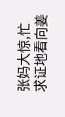张妈大惊,忙求证地看向姜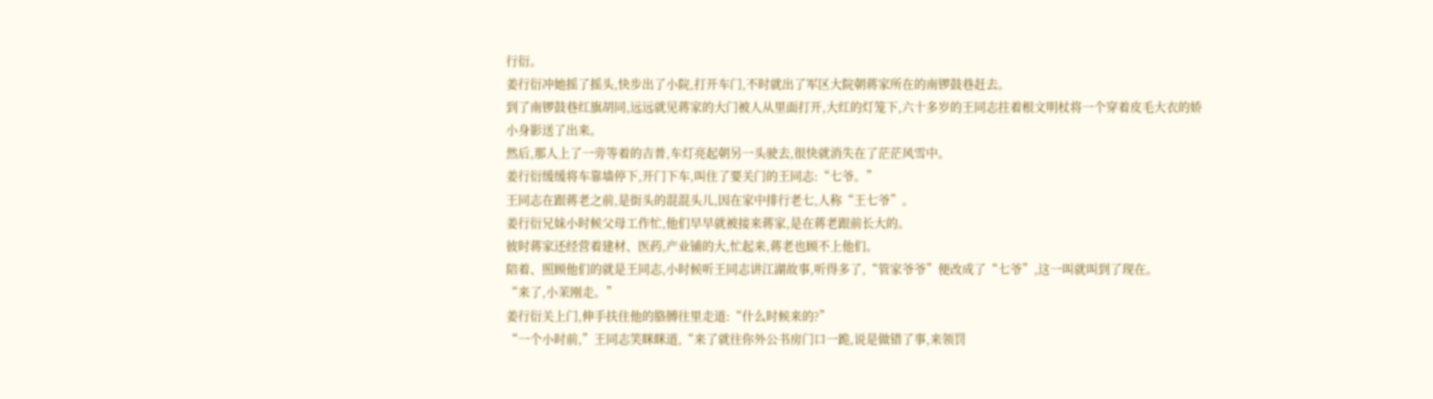行衍。
姜行衍冲她摇了摇头,快步出了小院,打开车门,不时就出了军区大院朝蒋家所在的南锣鼓巷赶去。
到了南锣鼓巷红旗胡同,远远就见蒋家的大门被人从里面打开,大红的灯笼下,六十多岁的王同志拄着根文明杖将一个穿着皮毛大衣的娇小身影送了出来。
然后,那人上了一旁等着的吉普,车灯亮起朝另一头驶去,很快就消失在了茫茫风雪中。
姜行衍缓缓将车靠墙停下,开门下车,叫住了要关门的王同志:“七爷。”
王同志在跟蒋老之前,是街头的混混头儿,因在家中排行老七,人称“王七爷”。
姜行衍兄妹小时候父母工作忙,他们早早就被接来蒋家,是在蒋老跟前长大的。
彼时蒋家还经营着建材、医药,产业铺的大,忙起来,蒋老也顾不上他们。
陪着、照顾他们的就是王同志,小时候听王同志讲江湖故事,听得多了,“管家爷爷”便改成了“七爷”,这一叫就叫到了现在。
“来了,小茉刚走。”
姜行衍关上门,伸手扶住他的胳膊往里走道:“什么时候来的?”
“一个小时前,”王同志笑眯眯道,“来了就往你外公书房门口一跪,说是做错了事,来领罚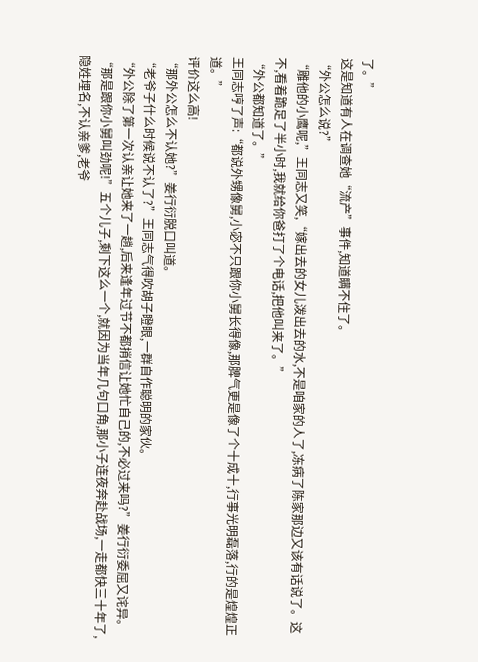了。”
这是知道有人在调查她“流产”事件,知道瞒不住了。
“外公怎么说?”
“雕他的小鹰呢,”王同志又笑,“嫁出去的女儿泼出去的水,不是咱家的人了,冻病了陈家那边又该有话说了。这不,看着跪足了半小时,我就给你爸打了个电话,把他叫来了。”
“外公都知道了。”
王同志哼了声:“都说外甥像舅,小宓不只跟你小舅长得像,那脾气更是像了个十成十,行事光明磊落,行的是煌煌正道。”
评价这么高!
“那外公怎么不认她?”姜行衍脱口叫道。
“老爷子什么时候说不认了?”王同志气得吹胡子瞪眼,一群自作聪明的家伙。
“外公除了第一次认亲让她来了一趟,后来逢年过节不都捎信让她忙自己的,不必过来吗?”姜行衍委屈又诧异。
“那是跟你小舅叫劲呢!”五个儿子,剩下这么一个,就因为当年几句口角,那小子连夜奔赴战场,一走都快三十年了,隐姓埋名,不认亲爹,老爷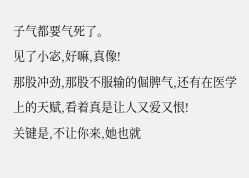子气都要气死了。
见了小宓,好嘛,真像!
那股冲劲,那股不服输的倔脾气,还有在医学上的天赋,看着真是让人又爱又恨!
关键是,不让你来,她也就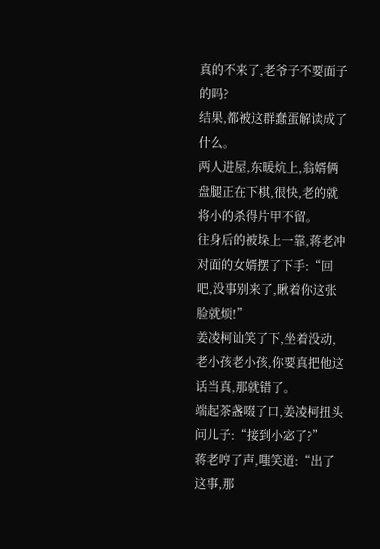真的不来了,老爷子不要面子的吗?
结果,都被这群蠢蛋解读成了什么。
两人进屋,东暖炕上,翁婿俩盘腿正在下棋,很快,老的就将小的杀得片甲不留。
往身后的被垛上一靠,蒋老冲对面的女婿摆了下手:“回吧,没事别来了,瞅着你这张脸就烦!”
姜凌柯讪笑了下,坐着没动,老小孩老小孩,你要真把他这话当真,那就错了。
端起茶盏啜了口,姜凌柯扭头问儿子:“接到小宓了?”
蒋老哼了声,嗤笑道:“出了这事,那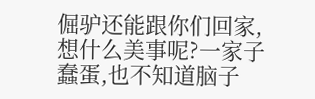倔驴还能跟你们回家,想什么美事呢?一家子蠢蛋,也不知道脑子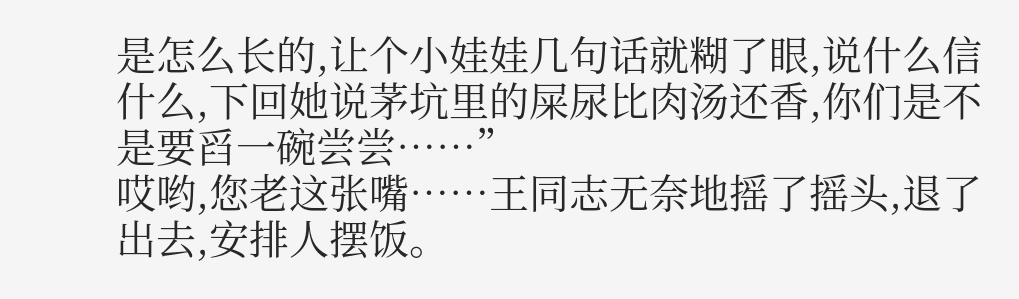是怎么长的,让个小娃娃几句话就糊了眼,说什么信什么,下回她说茅坑里的屎尿比肉汤还香,你们是不是要舀一碗尝尝……”
哎哟,您老这张嘴……王同志无奈地摇了摇头,退了出去,安排人摆饭。